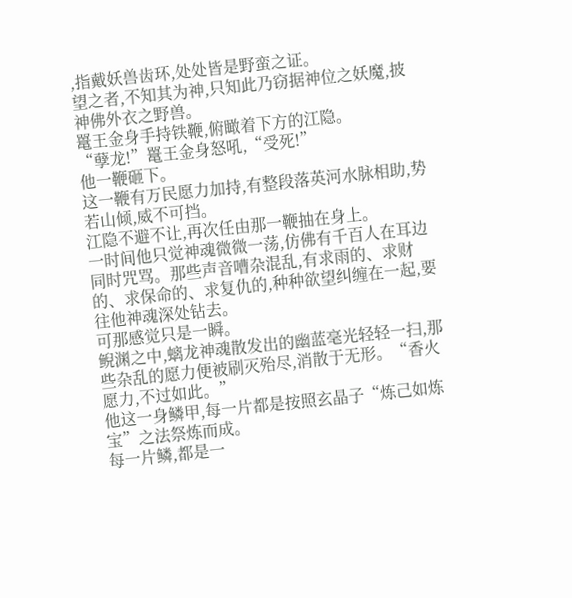,指戴妖兽齿环,处处皆是野蛮之证。
望之者,不知其为神,只知此乃窃据神位之妖魔,披神佛外衣之野兽。
鼍王金身手持铁鞭,俯瞰着下方的江隐。
“孽龙!”鼍王金身怒吼,“受死!”
他一鞭砸下。
这一鞭有万民愿力加持,有整段落英河水脉相助,势若山倾,威不可挡。
江隐不避不让,再次任由那一鞭抽在身上。
一时间他只觉神魂微微一荡,仿佛有千百人在耳边同时咒骂。那些声音嘈杂混乱,有求雨的、求财的、求保命的、求复仇的,种种欲望纠缠在一起,要往他神魂深处钻去。
可那感觉只是一瞬。
鲵渊之中,螭龙神魂散发出的幽蓝毫光轻轻一扫,那些杂乱的愿力便被刷灭殆尽,消散于无形。“香火愿力,不过如此。”
他这一身鳞甲,每一片都是按照玄晶子“炼己如炼宝”之法祭炼而成。
每一片鳞,都是一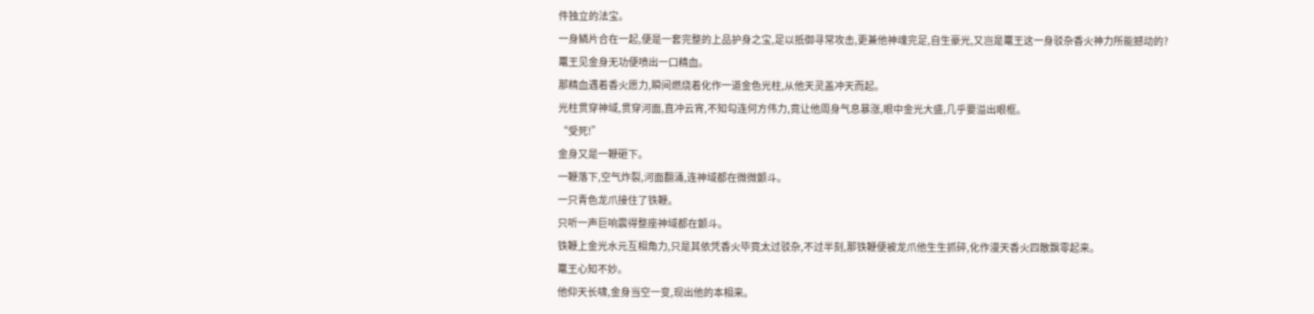件独立的法宝。
一身鳞片合在一起,便是一套完整的上品护身之宝,足以抵御寻常攻击,更兼他神魂完足,自生豪光,又岂是鼍王这一身驳杂香火神力所能撼动的?
鼍王见金身无功便喷出一口精血。
那精血遇着香火愿力,瞬间燃烧着化作一道金色光柱,从他天灵盖冲天而起。
光柱贯穿神域,贯穿河面,直冲云宵,不知勾连何方伟力,竟让他周身气息暴涨,眼中金光大盛,几乎要溢出眼框。
“受死!”
金身又是一鞭砸下。
一鞭落下,空气炸裂,河面翻涌,连神域都在微微颤斗。
一只青色龙爪接住了铁鞭。
只听一声巨响震得整座神域都在颤斗。
铁鞭上金光水元互相角力,只是其依凭香火毕竟太过驳杂,不过半刻,那铁鞭便被龙爪他生生抓碎,化作漫天香火四散飘零起来。
鼍王心知不妙。
他仰天长啸,金身当空一变,现出他的本相来。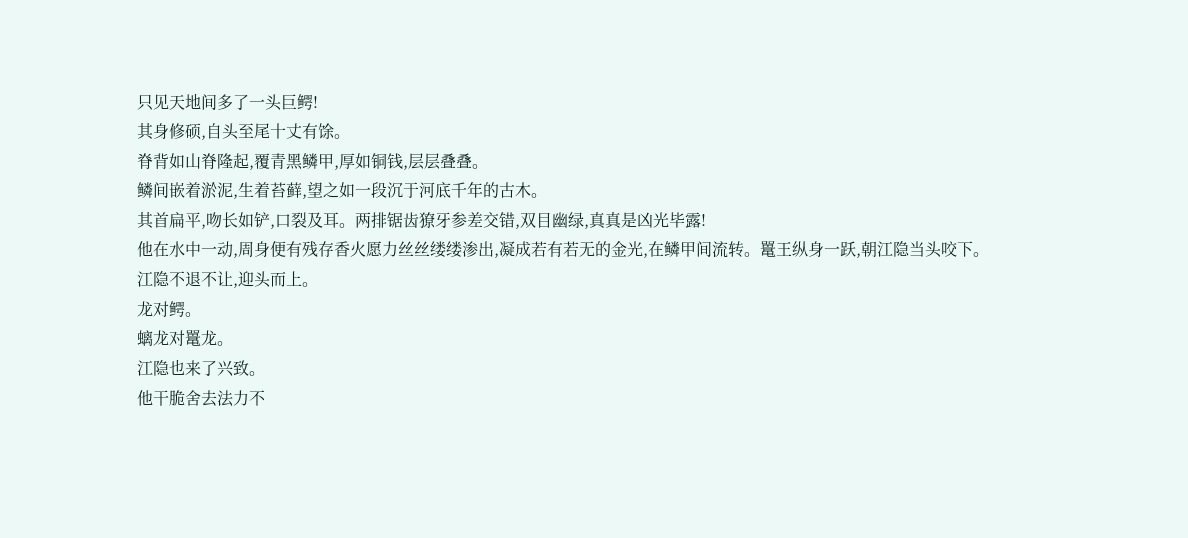只见天地间多了一头巨鳄!
其身修硕,自头至尾十丈有馀。
脊背如山脊隆起,覆青黑鳞甲,厚如铜钱,层层叠叠。
鳞间嵌着淤泥,生着苔藓,望之如一段沉于河底千年的古木。
其首扁平,吻长如铲,口裂及耳。两排锯齿獠牙参差交错,双目幽绿,真真是凶光毕露!
他在水中一动,周身便有残存香火愿力丝丝缕缕渗出,凝成若有若无的金光,在鳞甲间流转。鼍王纵身一跃,朝江隐当头咬下。
江隐不退不让,迎头而上。
龙对鳄。
螭龙对鼍龙。
江隐也来了兴致。
他干脆舍去法力不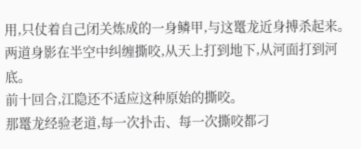用,只仗着自己闭关炼成的一身鳞甲,与这鼍龙近身搏杀起来。
两道身影在半空中纠缠撕咬,从天上打到地下,从河面打到河底。
前十回合,江隐还不适应这种原始的撕咬。
那鼍龙经验老道,每一次扑击、每一次撕咬都刁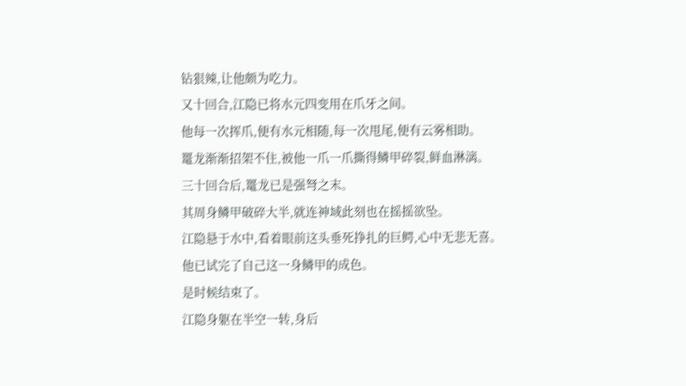钻狠辣,让他颇为吃力。
又十回合,江隐已将水元四变用在爪牙之间。
他每一次挥爪,便有水元相随,每一次甩尾,便有云雾相助。
鼍龙渐渐招架不住,被他一爪一爪撕得鳞甲碎裂,鲜血淋漓。
三十回合后,鼍龙已是强弩之末。
其周身鳞甲破碎大半,就连神域此刻也在摇摇欲坠。
江隐悬于水中,看着眼前这头垂死挣扎的巨鳄,心中无悲无喜。
他已试完了自己这一身鳞甲的成色。
是时候结束了。
江隐身躯在半空一转,身后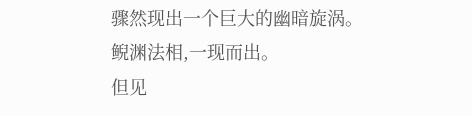骤然现出一个巨大的幽暗旋涡。
鲵渊法相,一现而出。
但见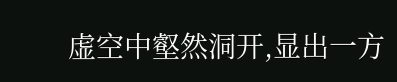虚空中壑然洞开,显出一方